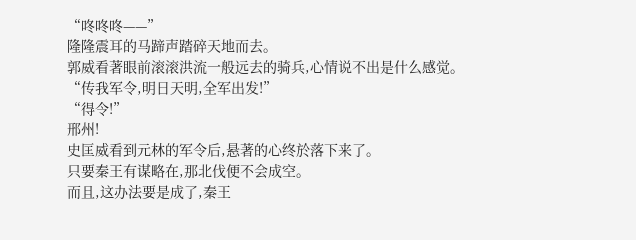“咚咚咚——”
隆隆震耳的马蹄声踏碎天地而去。
郭威看著眼前滚滚洪流一般远去的骑兵,心情说不出是什么感觉。
“传我军令,明日天明,全军出发!”
“得令!”
邢州!
史匡威看到元林的军令后,悬著的心终於落下来了。
只要秦王有谋略在,那北伐便不会成空。
而且,这办法要是成了,秦王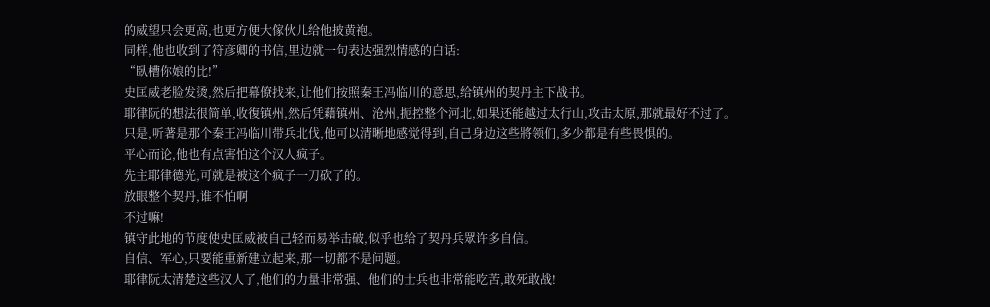的威望只会更高,也更方便大傢伙儿给他披黄袍。
同样,他也收到了符彦卿的书信,里边就一句表达强烈情感的白话:
“臥槽你娘的比!”
史匡威老脸发烫,然后把幕僚找来,让他们按照秦王冯临川的意思,给镇州的契丹主下战书。
耶律阮的想法很简单,收復镇州,然后凭藉镇州、沧州,扼控整个河北,如果还能越过太行山,攻击太原,那就最好不过了。
只是,听著是那个秦王冯临川带兵北伐,他可以清晰地感觉得到,自己身边这些將领们,多少都是有些畏惧的。
平心而论,他也有点害怕这个汉人疯子。
先主耶律德光,可就是被这个疯子一刀砍了的。
放眼整个契丹,谁不怕啊
不过嘛!
镇守此地的节度使史匡威被自己轻而易举击破,似乎也给了契丹兵眾许多自信。
自信、军心,只要能重新建立起来,那一切都不是问题。
耶律阮太清楚这些汉人了,他们的力量非常强、他们的士兵也非常能吃苦,敢死敢战!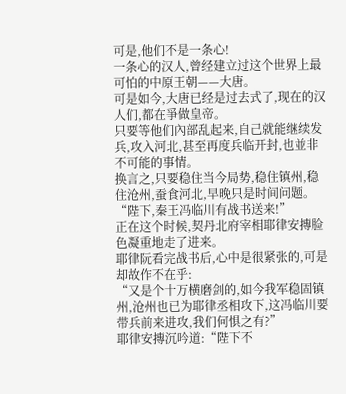可是,他们不是一条心!
一条心的汉人,曾经建立过这个世界上最可怕的中原王朝——大唐。
可是如今,大唐已经是过去式了,现在的汉人们,都在爭做皇帝。
只要等他们內部乱起来,自己就能继续发兵,攻入河北,甚至再度兵临开封,也並非不可能的事情。
换言之,只要稳住当今局势,稳住镇州,稳住沧州,蚕食河北,早晚只是时间问题。
“陛下,秦王冯临川有战书送来!”
正在这个时候,契丹北府宰相耶律安摶脸色凝重地走了进来。
耶律阮看完战书后,心中是很紧张的,可是却故作不在乎:
“又是个十万横磨剑的,如今我军稳固镇州,沧州也已为耶律丞相攻下,这冯临川要带兵前来进攻,我们何惧之有?”
耶律安摶沉吟道:“陛下不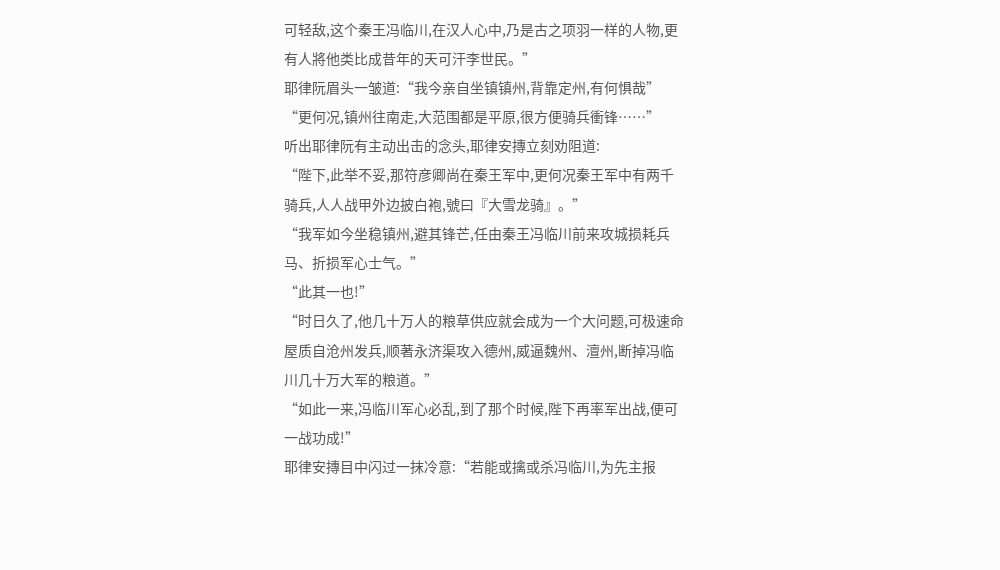可轻敌,这个秦王冯临川,在汉人心中,乃是古之项羽一样的人物,更有人將他类比成昔年的天可汗李世民。”
耶律阮眉头一皱道:“我今亲自坐镇镇州,背靠定州,有何惧哉”
“更何况,镇州往南走,大范围都是平原,很方便骑兵衝锋……”
听出耶律阮有主动出击的念头,耶律安摶立刻劝阻道:
“陛下,此举不妥,那符彦卿尚在秦王军中,更何况秦王军中有两千骑兵,人人战甲外边披白袍,號曰『大雪龙骑』。”
“我军如今坐稳镇州,避其锋芒,任由秦王冯临川前来攻城损耗兵马、折损军心士气。”
“此其一也!”
“时日久了,他几十万人的粮草供应就会成为一个大问题,可极速命屋质自沧州发兵,顺著永济渠攻入德州,威逼魏州、澶州,断掉冯临川几十万大军的粮道。”
“如此一来,冯临川军心必乱,到了那个时候,陛下再率军出战,便可一战功成!”
耶律安摶目中闪过一抹冷意:“若能或擒或杀冯临川,为先主报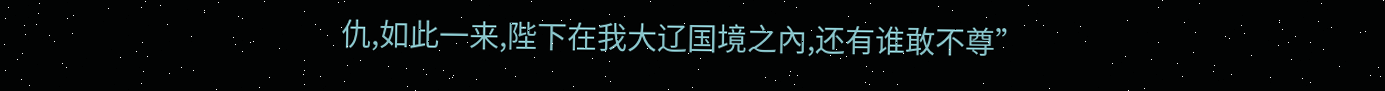仇,如此一来,陛下在我大辽国境之內,还有谁敢不尊”